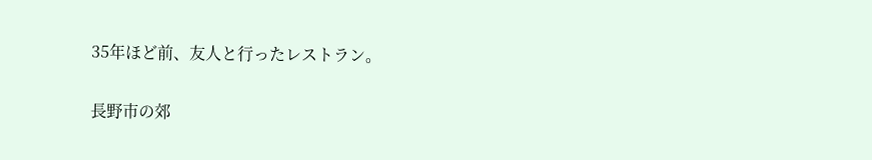35年ほど前、友人と行ったレストラン。

長野市の郊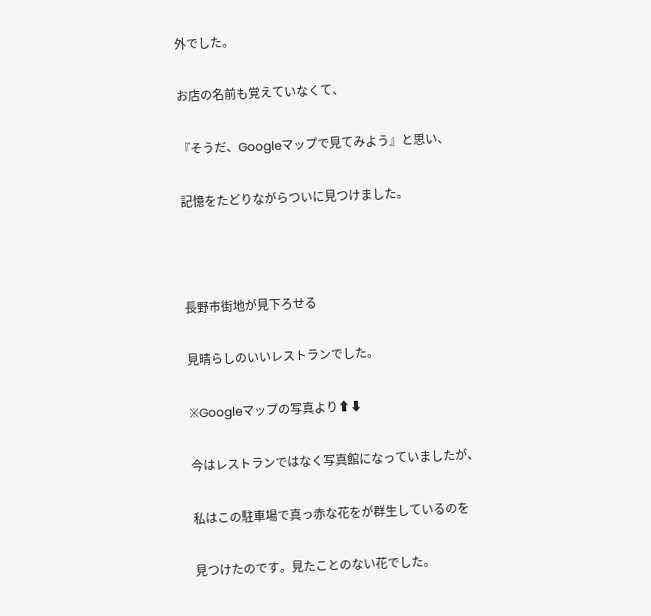外でした。

お店の名前も覚えていなくて、

『そうだ、Googleマップで見てみよう』と思い、

記憶をたどりながらついに見つけました。



長野市街地が見下ろせる

見晴らしのいいレストランでした。

※Googleマップの写真より⬆⬇

今はレストランではなく写真館になっていましたが、

私はこの駐車場で真っ赤な花をが群生しているのを

見つけたのです。見たことのない花でした。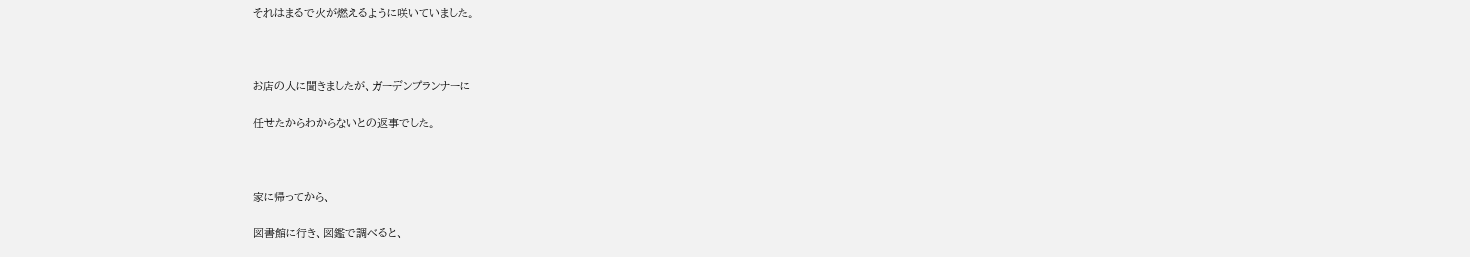それはまるで火が燃えるように咲いていました。



お店の人に聞きましたが、ガーデンプランナーに

任せたからわからないとの返事でした。



家に帰ってから、

図書館に行き、図鑑で調べると、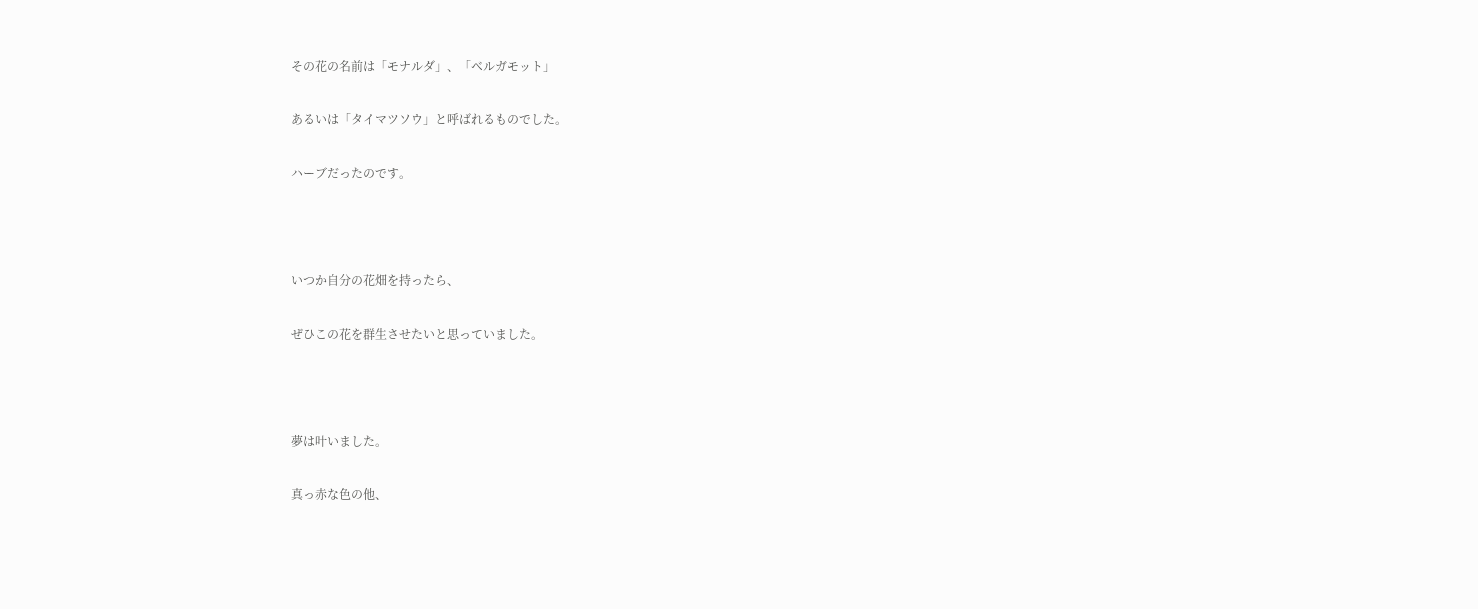その花の名前は「モナルダ」、「ベルガモット」

あるいは「タイマツソウ」と呼ばれるものでした。

ハーブだったのです。



いつか自分の花畑を持ったら、

ぜひこの花を群生させたいと思っていました。



夢は叶いました。

真っ赤な色の他、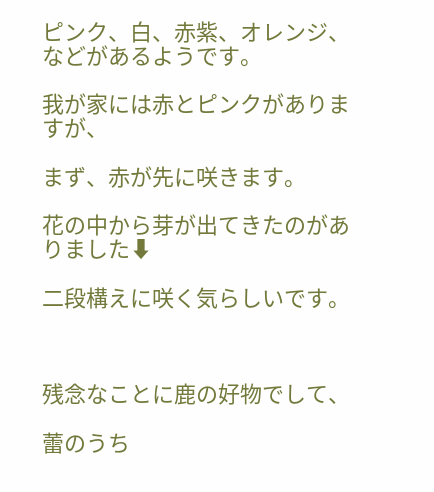ピンク、白、赤紫、オレンジ、などがあるようです。

我が家には赤とピンクがありますが、

まず、赤が先に咲きます。

花の中から芽が出てきたのがありました⬇

二段構えに咲く気らしいです。



残念なことに鹿の好物でして、

蕾のうち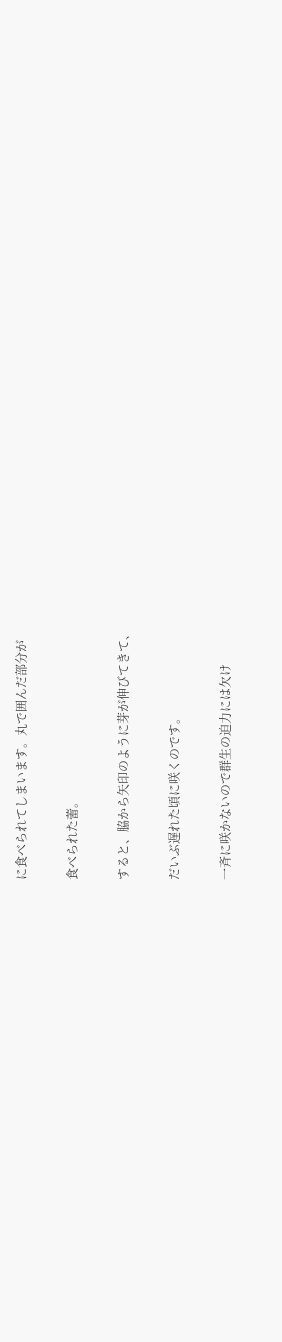に食べられてしまいます。丸で囲んだ部分が

食べられた蕾。

すると、脇から矢印のように芽が伸びてきて、

だいぶ遅れた頃に咲くのです。

一斉に咲かないので群生の迫力には欠け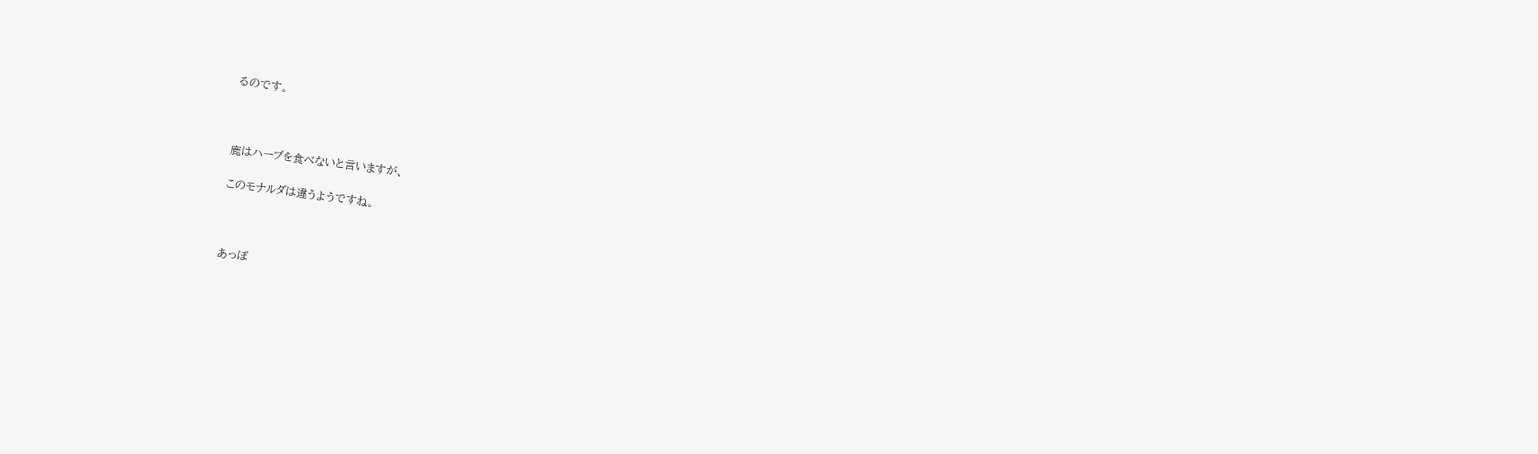るのです。



鹿はハーブを食べないと言いますが、

このモナルダは違うようですね。



あっぽ